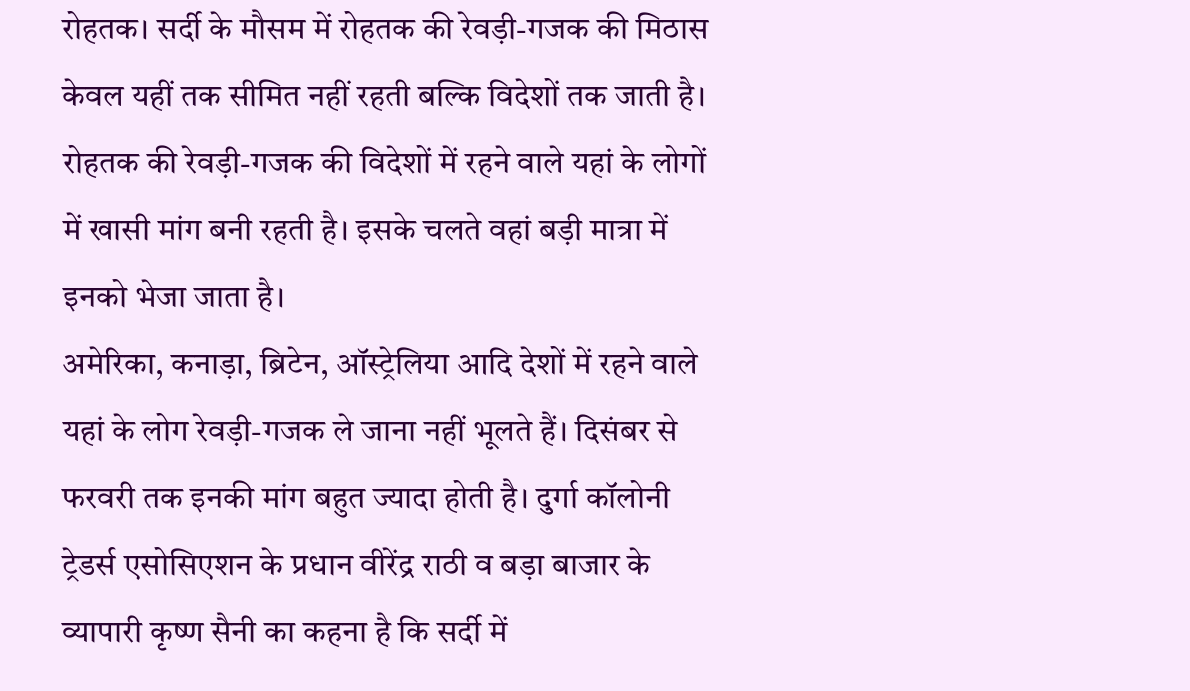रोहतक। सर्दी के मौसम में रोहतक की रेवड़ी-गजक की मिठास केवल यहीं तक सीमित नहीं रहती बल्कि विदेशों तक जाती है। रोहतक की रेवड़ी-गजक की विदेशों में रहने वाले यहां के लोगों में खासी मांग बनी रहती है। इसके चलते वहां बड़ी मात्रा में इनको भेजा जाता है।
अमेरिका, कनाड़ा, ब्रिटेन, ऑस्ट्रेलिया आदि देशों में रहने वाले यहां के लोग रेवड़ी-गजक ले जाना नहीं भूलते हैं। दिसंबर से फरवरी तक इनकी मांग बहुत ज्यादा होती है। दुर्गा कॉलोनी ट्रेडर्स एसोसिएशन के प्रधान वीरेंद्र राठी व बड़ा बाजार के व्यापारी कृष्ण सैनी का कहना है कि सर्दी में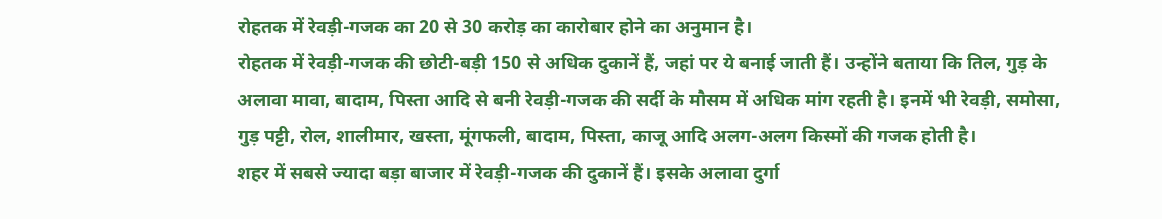रोहतक में रेवड़ी-गजक का 20 से 30 करोड़ का कारोबार होने का अनुमान है।
रोहतक में रेवड़ी-गजक की छोटी-बड़ी 150 से अधिक दुकानें हैं, जहां पर ये बनाई जाती हैं। उन्होंने बताया कि तिल, गुड़ के अलावा मावा, बादाम, पिस्ता आदि से बनी रेवड़ी-गजक की सर्दी के मौसम में अधिक मांग रहती है। इनमें भी रेवड़ी, समोसा, गुड़ पट्टी, रोल, शालीमार, खस्ता, मूंगफली, बादाम, पिस्ता, काजू आदि अलग-अलग किस्मों की गजक होती है।
शहर में सबसे ज्यादा बड़ा बाजार में रेवड़ी-गजक की दुकानें हैं। इसके अलावा दुर्गा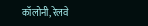कॉलोनी, रेलवे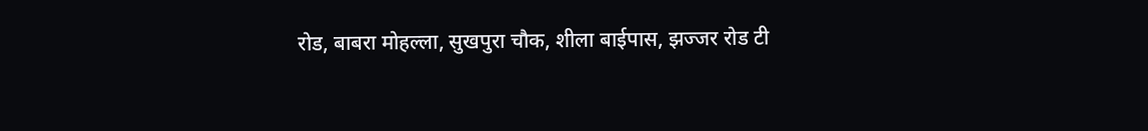रोड, बाबरा मोहल्ला, सुखपुरा चौक, शीला बाईपास, झज्जर रोड टी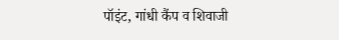पॉइंट, गांधी कैंप व शिवाजी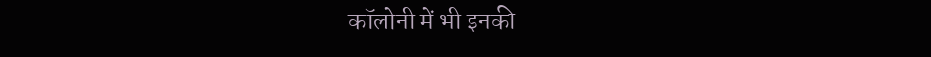कॉलोनी में भी इनकी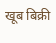खूब बिक्री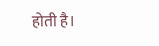होती है।